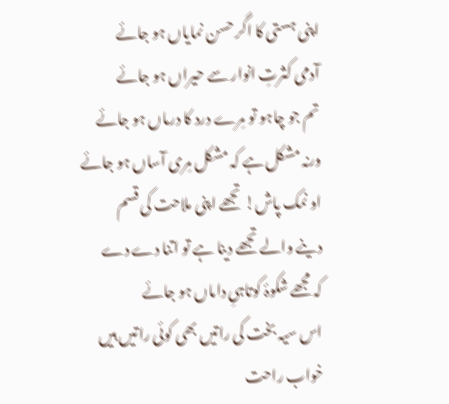اپنی ہستی کا اگر حسن نمایاں ہو جائے
آدمی کثرتِ انوار سے حیراں ہو جائے
تم جو چاہو تو مِرے درد کا درماں ہو جائے
ورنہ مشکل ہے کہ مشکل مِری آساں ہو جائے
او نمک پاش! تجھے اپنی ملاحت کی قسم
دینے والے تجھے دینا ہے تو اتنا دے دے
کہ مجھے شکوۂ کوتاہیِ داماں ہو جائے
اس سیہ بخت کی راتیں بھی کوئی راتیں ہیں
خواب راحت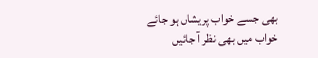بھی جسے خواب پریشاں ہو جائے
خواب میں بھی نظر آ جائیں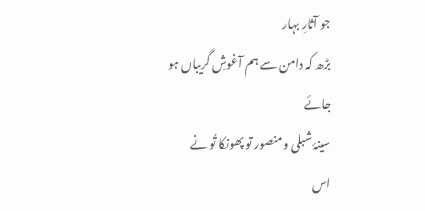جو آثارِ بہار
بڑھ کہ دامن سے ہم آغوشِ گریباں ہو جائے
سینۂ شبلی و منصور تو پھونکا تُو نے
اس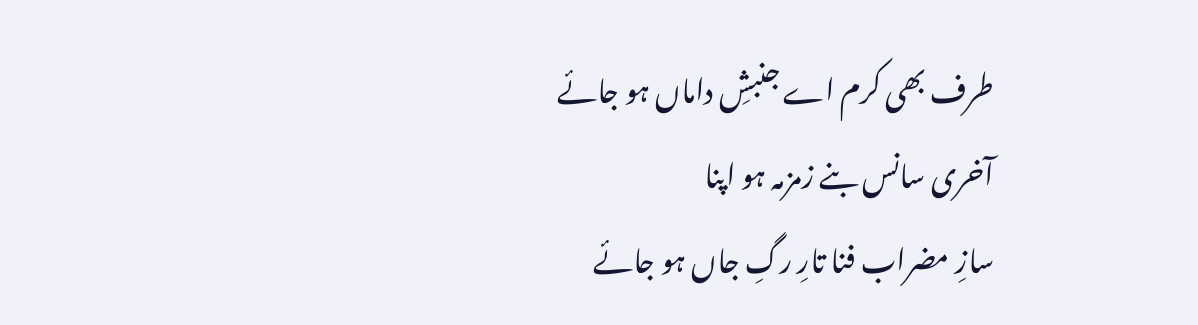طرف بھی کرم اے جنبشِ داماں ہو جائے
آخری سانس بنے زمزمہ ہو اپنا
سازِ مضراب فنا تارِ رگِ جاں ہو جائے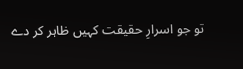تو جو اسرارِ حقیقت کہیں ظاہر کر دے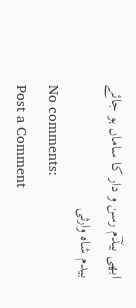ابھی بیدؔم رسن و دار کا ساماں ہو جائے
بیدم شاہ وارثی
No comments:
Post a Comment